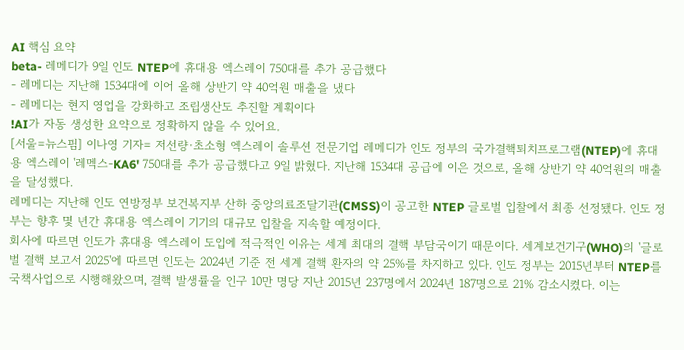AI 핵심 요약
beta- 레메디가 9일 인도 NTEP에 휴대용 엑스레이 750대를 추가 공급했다
- 레메디는 지난해 1534대에 이어 올해 상반기 약 40억원 매출을 냈다
- 레메디는 현지 영업을 강화하고 조립생산도 추진할 계획이다
!AI가 자동 생성한 요약으로 정확하지 않을 수 있어요.
[서울=뉴스핌] 이나영 기자= 저선량·초소형 엑스레이 솔루션 전문기업 레메디가 인도 정부의 국가결핵퇴치프로그램(NTEP)에 휴대용 엑스레이 '레멕스-KA6' 750대를 추가 공급했다고 9일 밝혔다. 지난해 1534대 공급에 이은 것으로, 올해 상반기 약 40억원의 매출을 달성했다.
레메디는 지난해 인도 연방정부 보건복지부 산하 중앙의료조달기관(CMSS)이 공고한 NTEP 글로벌 입찰에서 최종 선정됐다. 인도 정부는 향후 몇 년간 휴대용 엑스레이 기기의 대규모 입찰을 지속할 예정이다.
회사에 따르면 인도가 휴대용 엑스레이 도입에 적극적인 이유는 세계 최대의 결핵 부담국이기 때문이다. 세계보건기구(WHO)의 '글로벌 결핵 보고서 2025'에 따르면 인도는 2024년 기준 전 세계 결핵 환자의 약 25%를 차지하고 있다. 인도 정부는 2015년부터 NTEP를 국책사업으로 시행해왔으며, 결핵 발생률을 인구 10만 명당 지난 2015년 237명에서 2024년 187명으로 21% 감소시켰다. 이는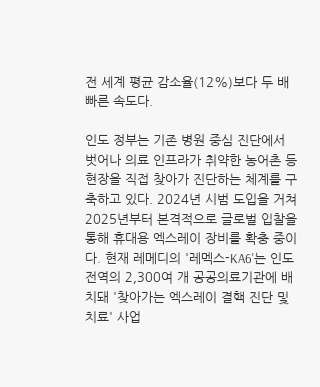전 세계 평균 감소율(12%)보다 두 배 빠른 속도다.

인도 정부는 기존 병원 중심 진단에서 벗어나 의료 인프라가 취약한 농어촌 등 현장을 직접 찾아가 진단하는 체계를 구축하고 있다. 2024년 시범 도입을 거쳐 2025년부터 본격적으로 글로벌 입찰을 통해 휴대용 엑스레이 장비를 확충 중이다. 현재 레메디의 '레멕스-KA6'는 인도 전역의 2,300여 개 공공의료기관에 배치돼 '찾아가는 엑스레이 결핵 진단 및 치료' 사업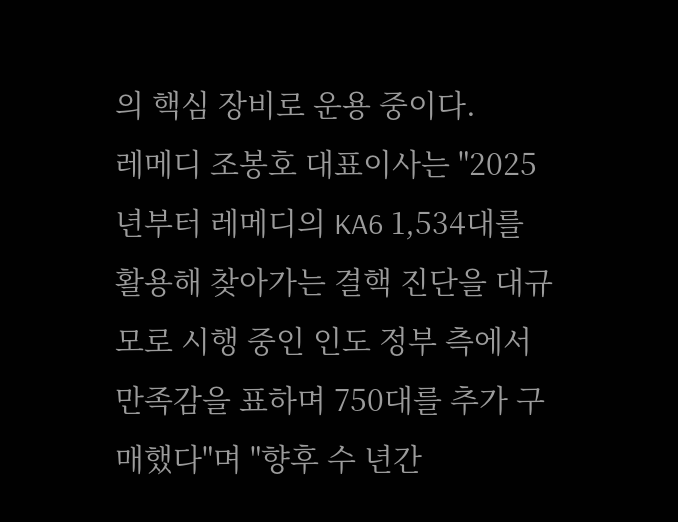의 핵심 장비로 운용 중이다.
레메디 조봉호 대표이사는 "2025년부터 레메디의 KA6 1,534대를 활용해 찾아가는 결핵 진단을 대규모로 시행 중인 인도 정부 측에서 만족감을 표하며 750대를 추가 구매했다"며 "향후 수 년간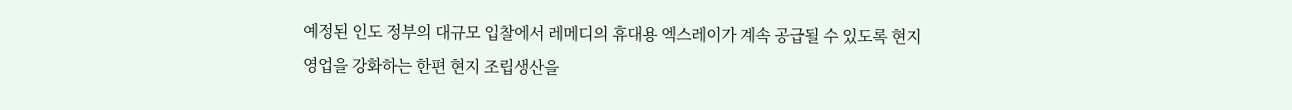예정된 인도 정부의 대규모 입찰에서 레메디의 휴대용 엑스레이가 계속 공급될 수 있도록 현지 영업을 강화하는 한편 현지 조립생산을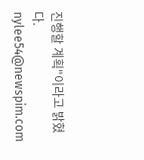진행할 계획"이라고 밝혔다.
nylee54@newspim.com